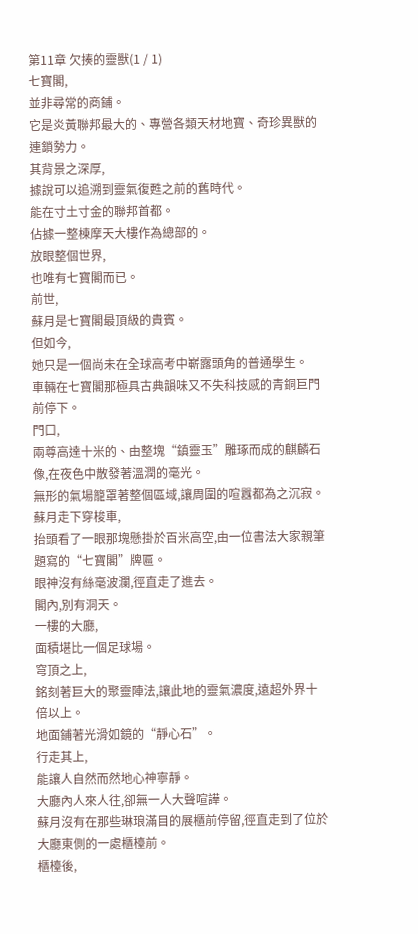第11章 欠揍的靈獸(1 / 1)
七寶閣,
並非尋常的商鋪。
它是炎黃聯邦最大的、專營各類天材地寶、奇珍異獸的連鎖勢力。
其背景之深厚,
據說可以追溯到靈氣復甦之前的舊時代。
能在寸土寸金的聯邦首都。
佔據一整棟摩天大樓作為總部的。
放眼整個世界,
也唯有七寶閣而已。
前世,
蘇月是七寶閣最頂級的貴賓。
但如今,
她只是一個尚未在全球高考中嶄露頭角的普通學生。
車輛在七寶閣那極具古典韻味又不失科技感的青銅巨門前停下。
門口,
兩尊高達十米的、由整塊“鎮靈玉”雕琢而成的麒麟石像,在夜色中散發著溫潤的毫光。
無形的氣場籠罩著整個區域,讓周圍的喧囂都為之沉寂。
蘇月走下穿梭車,
抬頭看了一眼那塊懸掛於百米高空,由一位書法大家親筆題寫的“七寶閣”牌匾。
眼神沒有絲毫波瀾,徑直走了進去。
閣內,別有洞天。
一樓的大廳,
面積堪比一個足球場。
穹頂之上,
銘刻著巨大的聚靈陣法,讓此地的靈氣濃度,遠超外界十倍以上。
地面鋪著光滑如鏡的“靜心石”。
行走其上,
能讓人自然而然地心神寧靜。
大廳內人來人往,卻無一人大聲喧譁。
蘇月沒有在那些琳琅滿目的展櫃前停留,徑直走到了位於大廳東側的一處櫃檯前。
櫃檯後,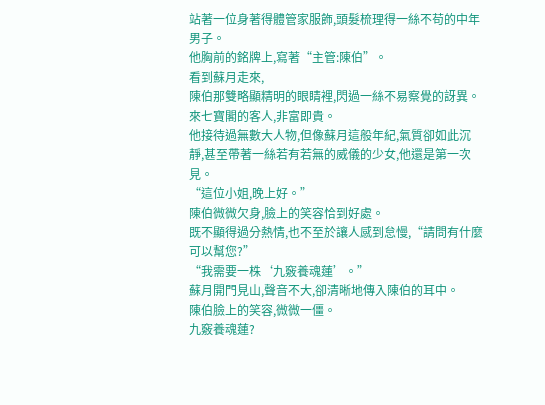站著一位身著得體管家服飾,頭髮梳理得一絲不苟的中年男子。
他胸前的銘牌上,寫著“主管:陳伯”。
看到蘇月走來,
陳伯那雙略顯精明的眼睛裡,閃過一絲不易察覺的訝異。
來七寶閣的客人,非富即貴。
他接待過無數大人物,但像蘇月這般年紀,氣質卻如此沉靜,甚至帶著一絲若有若無的威儀的少女,他還是第一次見。
“這位小姐,晚上好。”
陳伯微微欠身,臉上的笑容恰到好處。
既不顯得過分熱情,也不至於讓人感到怠慢,“請問有什麼可以幫您?”
“我需要一株‘九竅養魂蓮’。”
蘇月開門見山,聲音不大,卻清晰地傳入陳伯的耳中。
陳伯臉上的笑容,微微一僵。
九竅養魂蓮?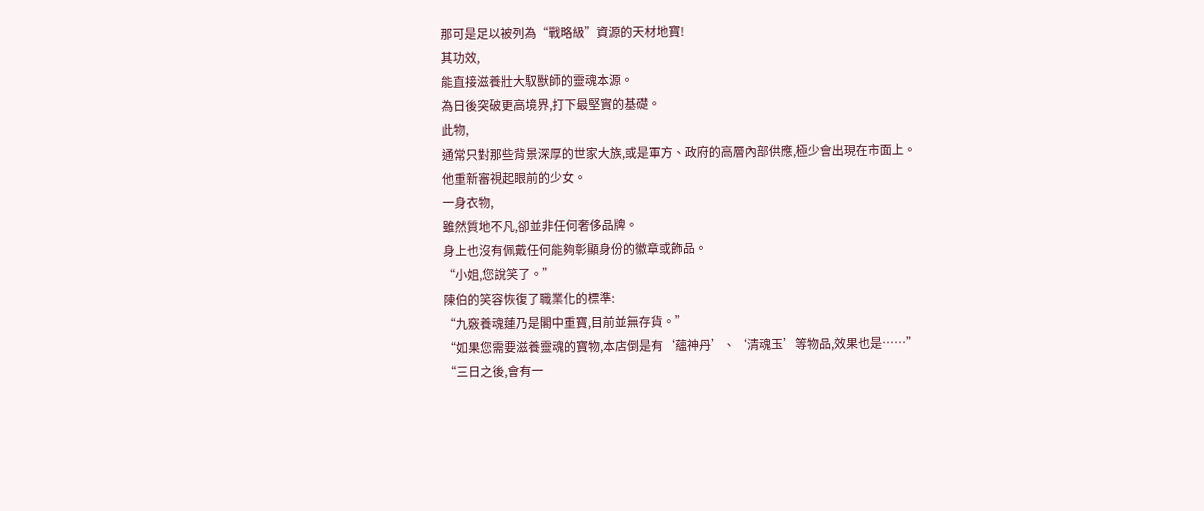那可是足以被列為“戰略級”資源的天材地寶!
其功效,
能直接滋養壯大馭獸師的靈魂本源。
為日後突破更高境界,打下最堅實的基礎。
此物,
通常只對那些背景深厚的世家大族,或是軍方、政府的高層內部供應,極少會出現在市面上。
他重新審視起眼前的少女。
一身衣物,
雖然質地不凡,卻並非任何奢侈品牌。
身上也沒有佩戴任何能夠彰顯身份的徽章或飾品。
“小姐,您說笑了。”
陳伯的笑容恢復了職業化的標準:
“九竅養魂蓮乃是閣中重寶,目前並無存貨。”
“如果您需要滋養靈魂的寶物,本店倒是有‘蘊神丹’、‘清魂玉’等物品,效果也是……”
“三日之後,會有一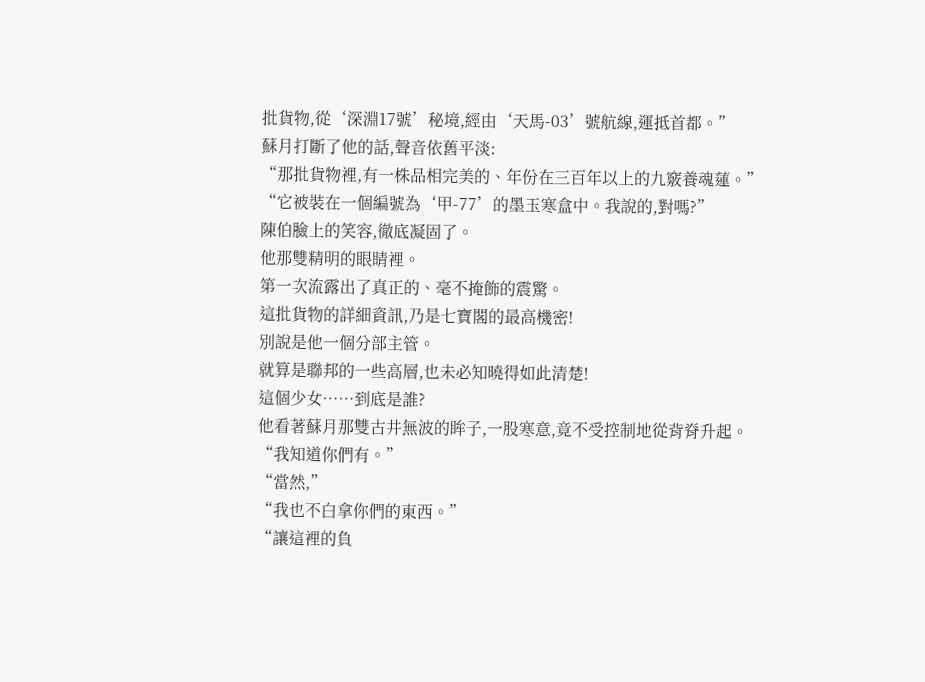批貨物,從‘深淵17號’秘境,經由‘天馬-03’號航線,運抵首都。”
蘇月打斷了他的話,聲音依舊平淡:
“那批貨物裡,有一株品相完美的、年份在三百年以上的九竅養魂蓮。”
“它被裝在一個編號為‘甲-77’的墨玉寒盒中。我說的,對嗎?”
陳伯臉上的笑容,徹底凝固了。
他那雙精明的眼睛裡。
第一次流露出了真正的、毫不掩飾的震驚。
這批貨物的詳細資訊,乃是七寶閣的最高機密!
別說是他一個分部主管。
就算是聯邦的一些高層,也未必知曉得如此清楚!
這個少女……到底是誰?
他看著蘇月那雙古井無波的眸子,一股寒意,竟不受控制地從背脊升起。
“我知道你們有。”
“當然,”
“我也不白拿你們的東西。”
“讓這裡的負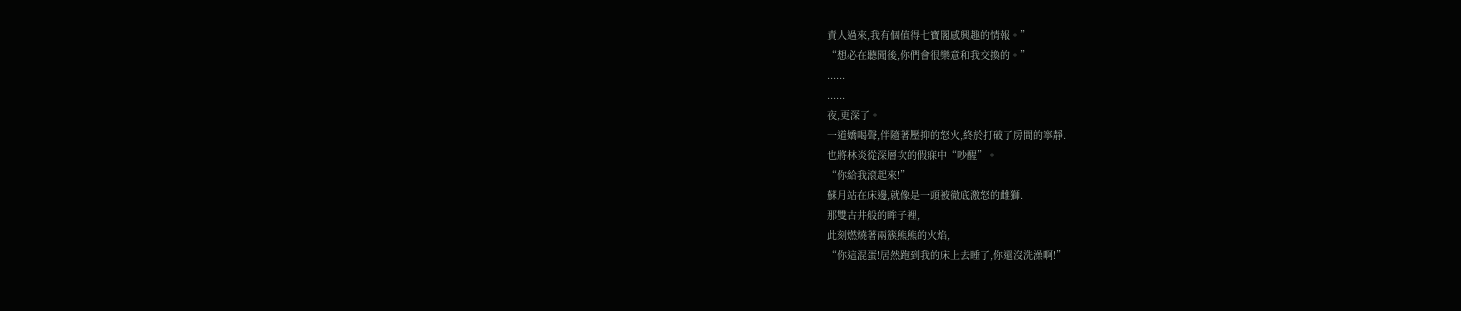責人過來,我有個值得七寶閣感興趣的情報。”
“想必在聽聞後,你們會很樂意和我交換的。”
......
......
夜,更深了。
一道嬌喝聲,伴隨著壓抑的怒火,終於打破了房間的寧靜.
也將林炎從深層次的假寐中“吵醒”。
“你給我滾起來!”
蘇月站在床邊,就像是一頭被徹底激怒的雌獅.
那雙古井般的眸子裡,
此刻燃燒著兩簇熊熊的火焰,
“你這混蛋!居然跑到我的床上去睡了,你還沒洗澡啊!”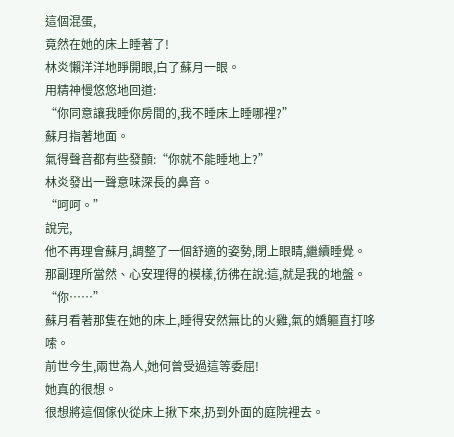這個混蛋,
竟然在她的床上睡著了!
林炎懶洋洋地睜開眼,白了蘇月一眼。
用精神慢悠悠地回道:
“你同意讓我睡你房間的,我不睡床上睡哪裡?”
蘇月指著地面。
氣得聲音都有些發顫:“你就不能睡地上?”
林炎發出一聲意味深長的鼻音。
“呵呵。”
說完,
他不再理會蘇月,調整了一個舒適的姿勢,閉上眼睛,繼續睡覺。
那副理所當然、心安理得的模樣,彷彿在說:這,就是我的地盤。
“你……”
蘇月看著那隻在她的床上,睡得安然無比的火雞,氣的嬌軀直打哆嗦。
前世今生,兩世為人,她何曾受過這等委屈!
她真的很想。
很想將這個傢伙從床上揪下來,扔到外面的庭院裡去。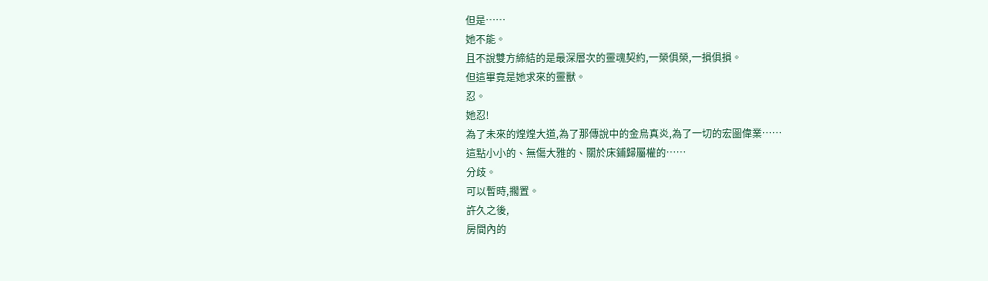但是……
她不能。
且不說雙方締結的是最深層次的靈魂契約,一榮俱榮,一損俱損。
但這畢竟是她求來的靈獸。
忍。
她忍!
為了未來的煌煌大道,為了那傳說中的金烏真炎,為了一切的宏圖偉業……
這點小小的、無傷大雅的、關於床鋪歸屬權的……
分歧。
可以暫時,擱置。
許久之後,
房間內的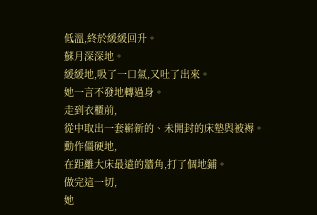低溫,終於緩緩回升。
蘇月深深地。
緩緩地,吸了一口氣,又吐了出來。
她一言不發地轉過身。
走到衣櫃前,
從中取出一套嶄新的、未開封的床墊與被褥。
動作僵硬地,
在距離大床最遠的牆角,打了個地鋪。
做完這一切,
她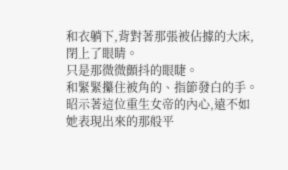和衣躺下,背對著那張被佔據的大床,閉上了眼睛。
只是那微微顫抖的眼睫。
和緊緊攥住被角的、指節發白的手。
昭示著這位重生女帝的內心,遠不如她表現出來的那般平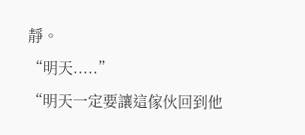靜。
“明天.....”
“明天一定要讓這傢伙回到他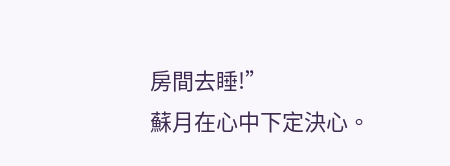房間去睡!”
蘇月在心中下定決心。